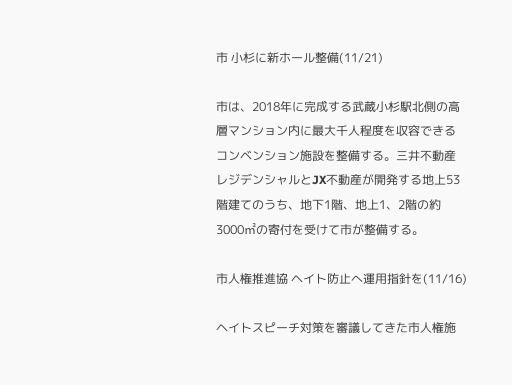市 小杉に新ホール整備(11/21)

市は、2018年に完成する武蔵小杉駅北側の高層マンション内に最大千人程度を収容できるコンベンション施設を整備する。三井不動産レジデンシャルとJX不動産が開発する地上53階建てのうち、地下1階、地上1、2階の約3000㎡の寄付を受けて市が整備する。

市人権推進協 ヘイト防止へ運用指針を(11/16)

ヘイトスピーチ対策を審議してきた市人権施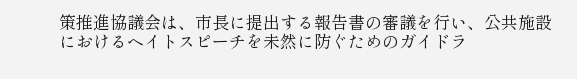策推進協議会は、市長に提出する報告書の審議を行い、公共施設におけるヘイトスピーチを未然に防ぐためのガイドラ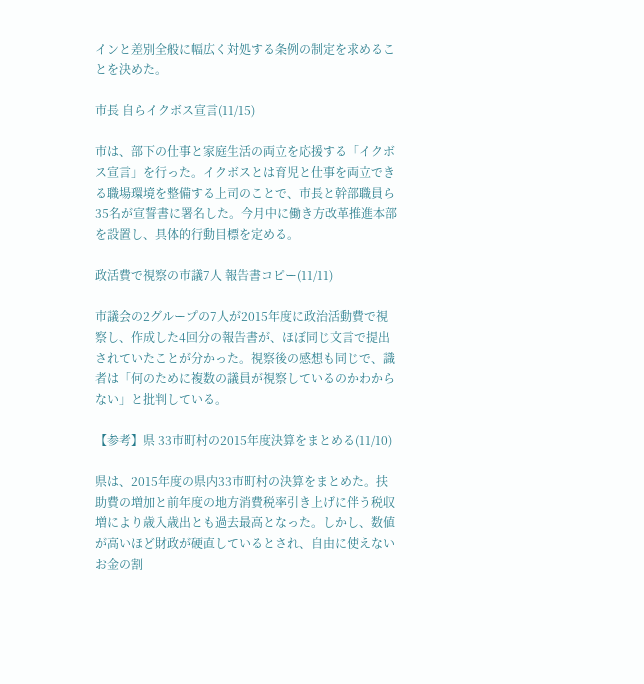インと差別全般に幅広く対処する条例の制定を求めることを決めた。

市長 自らイクボス宣言(11/15)

市は、部下の仕事と家庭生活の両立を応援する「イクボス宣言」を行った。イクボスとは育児と仕事を両立できる職場環境を整備する上司のことで、市長と幹部職員ら35名が宣誓書に署名した。今月中に働き方改革推進本部を設置し、具体的行動目標を定める。

政活費で視察の市議7人 報告書コピー(11/11)

市議会の2グループの7人が2015年度に政治活動費で視察し、作成した4回分の報告書が、ほぼ同じ文言で提出されていたことが分かった。視察後の感想も同じで、識者は「何のために複数の議員が視察しているのかわからない」と批判している。

【参考】県 33市町村の2015年度決算をまとめる(11/10)

県は、2015年度の県内33市町村の決算をまとめた。扶助費の増加と前年度の地方消費税率引き上げに伴う税収増により歳入歳出とも過去最高となった。しかし、数値が高いほど財政が硬直しているとされ、自由に使えないお金の割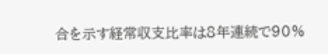合を示す経常収支比率は8年連続で90%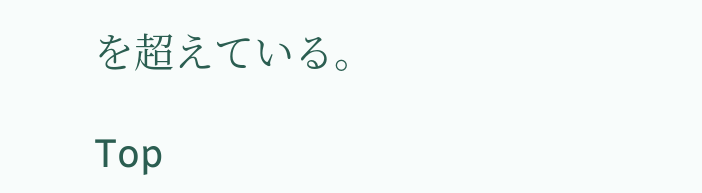を超えている。

Top